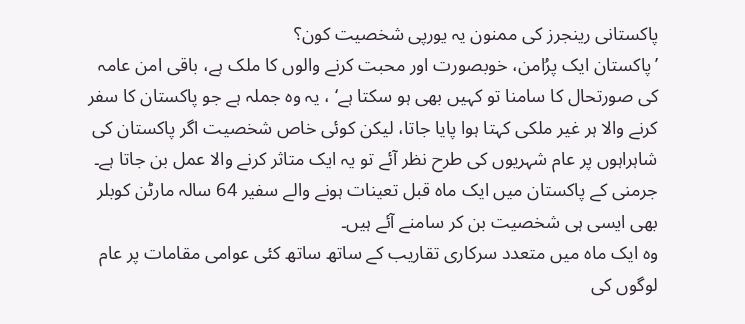پاکستانی رینجرز کی ممنون یہ یورپی شخصیت کون؟
’پاکستان ایک پرُامن، خوبصورت اور محبت کرنے والوں کا ملک ہے، باقی امن عامہ کی صورتحال کا سامنا تو کہیں بھی ہو سکتا ہے‘ ، یہ وہ جملہ ہے جو پاکستان کا سفر کرنے والا ہر غیر ملکی کہتا ہوا پایا جاتا، لیکن کوئی خاص شخصیت اگر پاکستان کی شاہراہوں پر عام شہریوں کی طرح نظر آئے تو یہ ایک متاثر کرنے والا عمل بن جاتا ہے۔
جرمنی کے پاکستان میں ایک ماہ قبل تعینات ہونے والے سفیر 64 سالہ مارٹن کوبلر بھی ایسی ہی شخصیت بن کر سامنے آئے ہیں۔
وہ ایک ماہ میں متعدد سرکاری تقاریب کے ساتھ ساتھ کئی عوامی مقامات پر عام لوگوں کی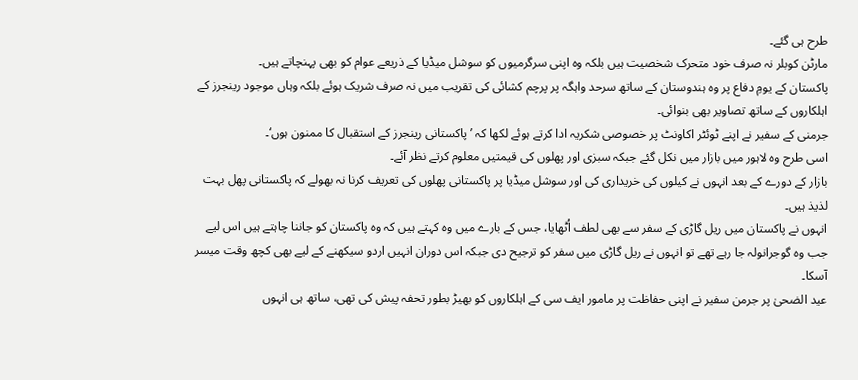طرح ہی گئے۔
مارٹن کوبلر نہ صرف خود متحرک شخصیت ہیں بلکہ وہ اپنی سرگرمیوں کو سوشل میڈیا کے ذریعے عوام کو بھی پہنچاتے ہیں۔
پاکستان کے یومِ دفاع پر وہ ہندوستان کے ساتھ سرحد واہگہ پر پرچم کشائی کی تقریب میں نہ صرف شریک ہوئے بلکہ وہاں موجود رینجرز کے اہلکاروں کے ساتھ تصاویر بھی بنوائی۔
جرمنی کے سفیر نے اپنے ٹوئٹر اکاونٹ پر خصوصی شکریہ ادا کرتے ہوئے لکھا کہ ’پاکستانی رینجرز کے استقبال کا ممنون ہوں‘۔
اسی طرح وہ لاہور میں بازار میں نکل گئے جبکہ سبزی اور پھلوں کی قیمتیں معلوم کرتے نظر آئے۔
بازار کے دورے کے بعد انہوں نے کیلوں کی خریداری کی اور سوشل میڈیا پر پاکستانی پھلوں کی تعریف کرنا نہ بھولے کہ پاکستانی پھل بہت لذیذ ہیں۔
انہوں نے پاکستان میں ریل گاڑی کے سفر سے بھی لطف اُٹھایا، جس کے بارے میں وہ کہتے ہیں کہ وہ پاکستان کو جاننا چاہتے ہیں اس لیے جب وہ گوجرانولہ جا رہے تھے تو انہوں نے ریل گاڑی میں سفر کو ترجیح دی جبکہ اس دوران انہیں اردو سیکھنے کے لیے بھی کچھ وقت میسر آسکا۔
عید الضحیٰ پر جرمن سفیر نے اپنی حفاظت پر مامور ایف سی کے اہلکاروں کو بھیڑ بطور تحفہ پیش کی تھی، ساتھ ہی انہوں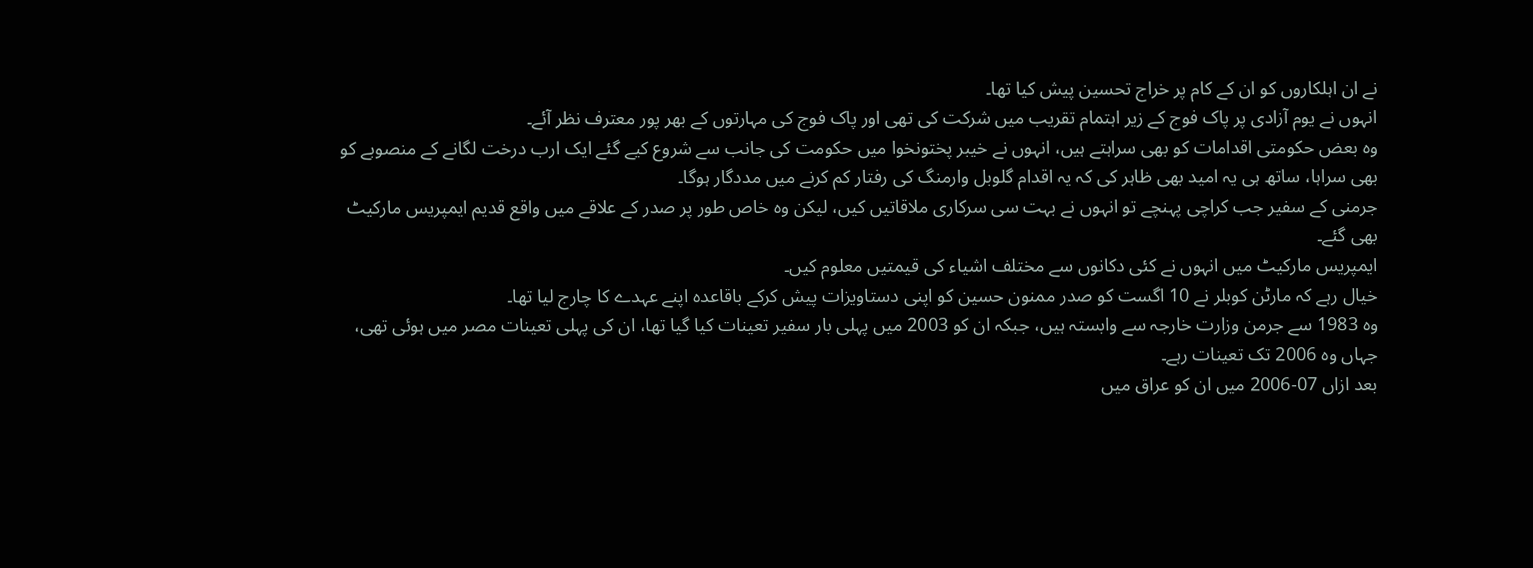نے ان اہلکاروں کو ان کے کام پر خراج تحسین پیش کیا تھا۔
انہوں نے یوم آزادی پر پاک فوج کے زیر اہتمام تقریب میں شرکت کی تھی اور پاک فوج کی مہارتوں کے بھر پور معترف نظر آئے۔
وہ بعض حکومتی اقدامات کو بھی سراہتے ہیں، انہوں نے خیبر پختونخوا میں حکومت کی جانب سے شروع کیے گئے ایک ارب درخت لگانے کے منصوبے کو بھی سراہا، ساتھ ہی یہ امید بھی ظاہر کی کہ یہ اقدام گلوبل وارمنگ کی رفتار کم کرنے میں مددگار ہوگا۔
جرمنی کے سفیر جب کراچی پہنچے تو انہوں نے بہت سی سرکاری ملاقاتیں کیں، لیکن وہ خاص طور پر صدر کے علاقے میں واقع قدیم ایمپریس مارکیٹ بھی گئے۔
ایمپریس مارکیٹ میں انہوں نے کئی دکانوں سے مختلف اشیاء کی قیمتیں معلوم کیں۔
خیال رہے کہ مارٹن کوبلر نے 10 اگست کو صدر ممنون حسین کو اپنی دستاویزات پیش کرکے باقاعدہ اپنے عہدے کا چارج لیا تھا۔
وہ 1983 سے جرمن وزارت خارجہ سے وابستہ ہیں، جبکہ ان کو 2003 میں پہلی بار سفیر تعینات کیا گیا تھا، ان کی پہلی تعینات مصر میں ہوئی تھی، جہاں وہ 2006 تک تعینات رہے۔
بعد ازاں 07-2006 میں ان کو عراق میں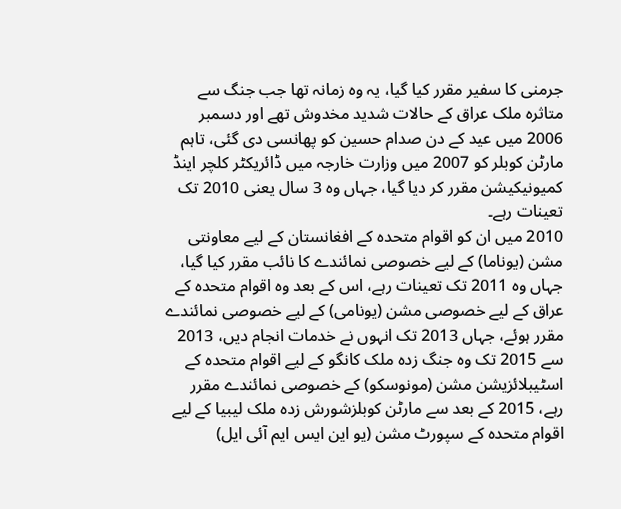جرمنی کا سفیر مقرر کیا گیا، یہ وہ زمانہ تھا جب جنگ سے متاثرہ ملک عراق کے حالات شدید مخدوش تھے اور دسمبر 2006 میں عید کے دن صدام حسین کو پھانسی دی گئی، تاہم مارٹن کوبلر کو 2007 میں وزارت خارجہ میں ڈائریکٹر کلچر اینڈ کمیونیکیشن مقرر کر دیا گیا، جہاں وہ 3 سال یعنی 2010 تک تعینات رہے۔
2010 میں ان کو اقوام متحدہ کے افغانستان کے لیے معاونتی مشن (یوناما) کے لیے خصوصی نمائندے کا نائب مقرر کیا گیا، جہاں وہ 2011 تک تعینات رہے، اس کے بعد وہ اقوام متحدہ کے عراق کے لیے خصوصی مشن (یونامی) کے لیے خصوصی نمائندے مقرر ہوئے، جہاں 2013 تک انہوں نے خدمات انجام دیں، 2013 سے 2015 تک وہ جنگ زدہ ملک کانگو کے لیے اقوام متحدہ کے اسٹیبلائزیشن مشن (مونوسکو) کے خصوصی نمائندے مقرر رہے، 2015 کے بعد سے مارٹن کوبلزشورش زدہ ملک لیبیا کے لیے اقوام متحدہ کے سپورٹ مشن (یو این ایس ایم آئی ایل)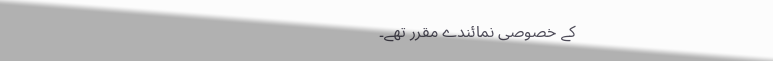کے خصوصی نمائندے مقرر تھے۔